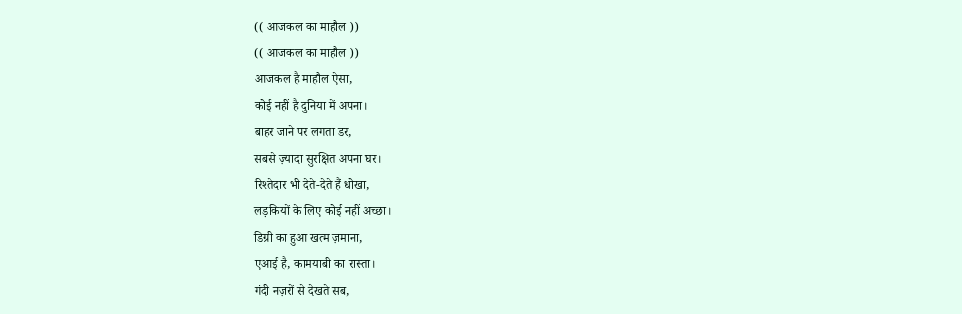(( आजकल का माहौल ))
(( आजकल का माहौल ))
आजकल है माहौल ऐसा,
कोई नहीं है दुनिया में अपना।
बाहर जाने पर लगता डर,
सबसे ज़्यादा सुरक्षित अपना घर।
रिश्तेदार भी देते-देते हैं धोखा,
लड़कियों के लिए कोई नहीं अच्छा।
डिग्री का हुआ खत्म ज़माना,
एआई है, कामयाबी का रास्ता।
गंदी नज़रों से देखते सब,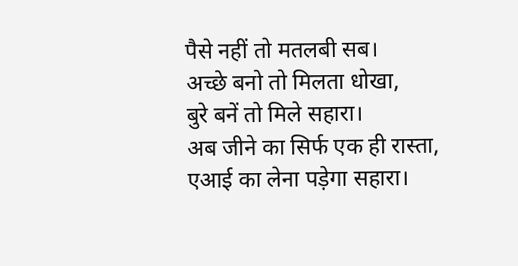पैसे नहीं तो मतलबी सब।
अच्छे बनो तो मिलता धोखा,
बुरे बनें तो मिले सहारा।
अब जीने का सिर्फ एक ही रास्ता,
एआई का लेना पड़ेगा सहारा।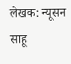लेखक: न्यूसन साहू